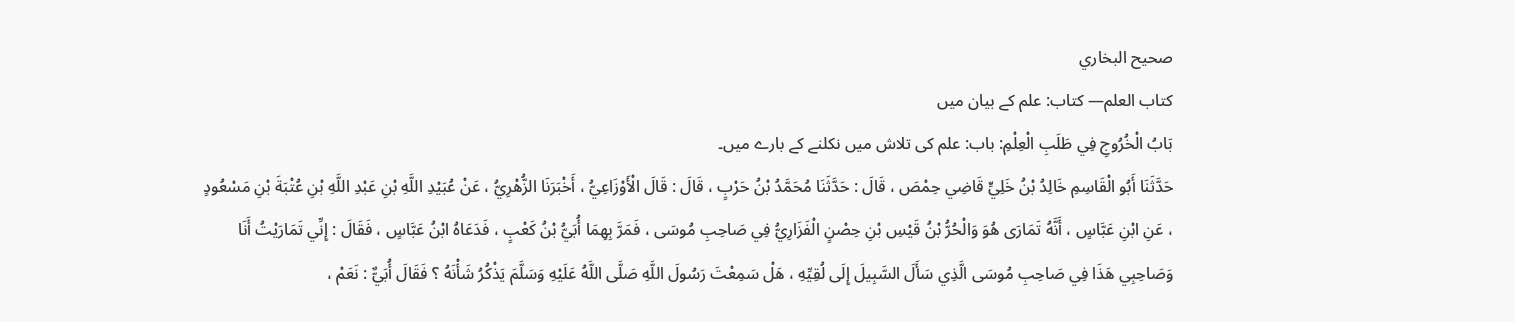صحيح البخاري
كتاب العلم— کتاب: علم کے بیان میں
بَابُ الْخُرُوجِ فِي طَلَبِ الْعِلْمِ: باب: علم کی تلاش میں نکلنے کے بارے میں۔
حَدَّثَنَا أَبُو الْقَاسِمِ خَالِدُ بْنُ خَلِيٍّ قَاضِي حِمْصَ ، قَالَ : حَدَّثَنَا مُحَمَّدُ بْنُ حَرْبٍ ، قَالَ : قَالَ الْأَوْزَاعِيُّ ، أَخْبَرَنَا الزُّهْرِيُّ ، عَنْ عُبَيْدِ اللَّهِ بْنِ عَبْدِ اللَّهِ بْنِ عُتْبَةَ بْنِ مَسْعُودٍ ، عَنِ ابْنِ عَبَّاسٍ ، أَنَّهُ تَمَارَى هُوَ وَالْحُرُّ بْنُ قَيْسِ بْنِ حِصْنٍ الْفَزَارِيُّ فِي صَاحِبِ مُوسَى ، فَمَرَّ بِهِمَا أُبَيُّ بْنُ كَعْبٍ ، فَدَعَاهُ ابْنُ عَبَّاسٍ ، فَقَالَ : إِنِّي تَمَارَيْتُ أَنَا وَصَاحِبِي هَذَا فِي صَاحِبِ مُوسَى الَّذِي سَأَلَ السَّبِيلَ إِلَى لُقِيِّهِ ، هَلْ سَمِعْتَ رَسُولَ اللَّهِ صَلَّى اللَّهُ عَلَيْهِ وَسَلَّمَ يَذْكُرُ شَأْنَهُ ؟ فَقَالَ أُبَيٌّ : نَعَمْ ،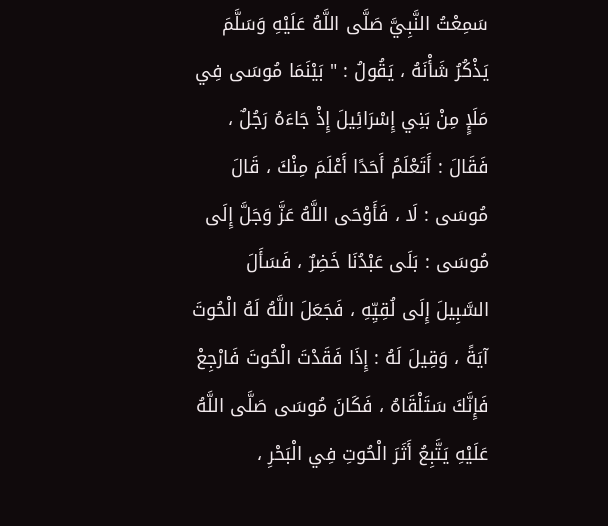سَمِعْتُ النَّبِيَّ صَلَّى اللَّهُ عَلَيْهِ وَسَلَّمَ يَذْكُرُ شَأْنَهُ ، يَقُولُ : " بَيْنَمَا مُوسَى فِي مَلَإٍ مِنْ بَنِي إِسْرَائِيلَ إِذْ جَاءَهُ رَجُلٌ ، فَقَالَ : أَتَعْلَمُ أَحَدًا أَعْلَمَ مِنْكَ ، قَالَ مُوسَى : لَا ، فَأَوْحَى اللَّهُ عَزَّ وَجَلَّ إِلَى مُوسَى : بَلَى عَبْدُنَا خَضِرٌ ، فَسَأَلَ السَّبِيلَ إِلَى لُقِيِّهِ ، فَجَعَلَ اللَّهُ لَهُ الْحُوتَ آيَةً ، وَقِيلَ لَهُ : إِذَا فَقَدْتَ الْحُوتَ فَارْجِعْ فَإِنَّكَ سَتَلْقَاهُ ، فَكَانَ مُوسَى صَلَّى اللَّهُ عَلَيْهِ يَتَّبِعُ أَثَرَ الْحُوتِ فِي الْبَحْرِ ،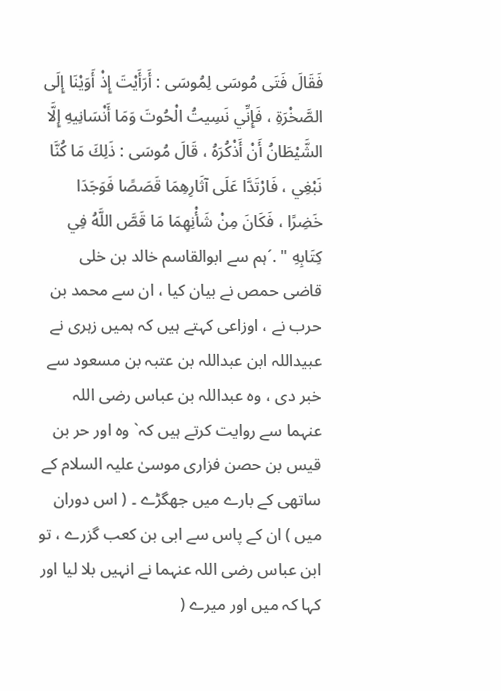فَقَالَ فَتَى مُوسَى لِمُوسَى : أَرَأَيْتَ إِذْ أَوَيْنَا إِلَى الصَّخْرَةِ ، فَإِنِّي نَسِيتُ الْحُوتَ وَمَا أَنْسَانِيهِ إِلَّا الشَّيْطَانُ أَنْ أَذْكُرَهُ ، قَالَ مُوسَى : ذَلِكَ مَا كُنَّا نَبْغِي ، فَارْتَدَّا عَلَى آثَارِهِمَا قَصَصًا فَوَجَدَا خَضِرًا ، فَكَانَ مِنْ شَأْنِهِمَا مَا قَصَّ اللَّهُ فِي كِتَابِهِ " .´ہم سے ابوالقاسم خالد بن خلی قاضی حمص نے بیان کیا ، ان سے محمد بن حرب نے ، اوزاعی کہتے ہیں کہ ہمیں زہری نے عبیداللہ ابن عبداللہ بن عتبہ بن مسعود سے خبر دی ، وہ عبداللہ بن عباس رضی اللہ عنہما سے روایت کرتے ہیں کہ` وہ اور حر بن قیس بن حصن فزاری موسیٰ علیہ السلام کے ساتھی کے بارے میں جھگڑے ۔ ( اس دوران میں ) ان کے پاس سے ابی بن کعب گزرے ، تو ابن عباس رضی اللہ عنہما نے انہیں بلا لیا اور کہا کہ میں اور میرے (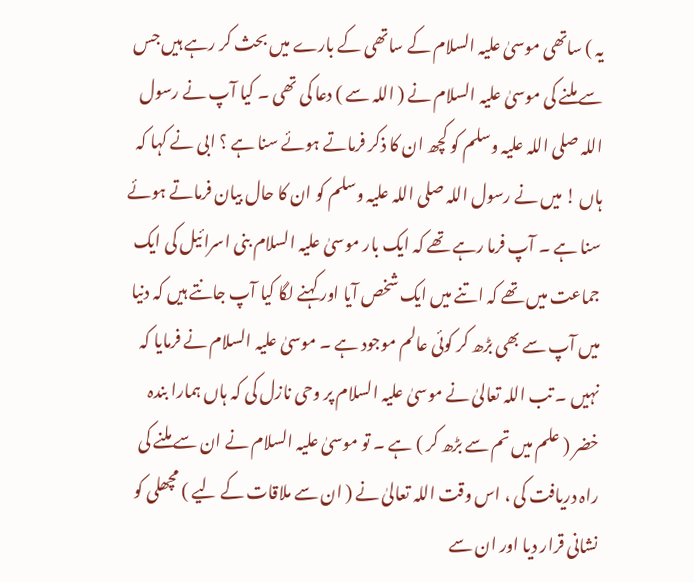یہ ) ساتھی موسیٰ علیہ السلام کے ساتھی کے بارے میں بحث کر رہے ہیں جس سے ملنے کی موسیٰ علیہ السلام نے ( اللہ سے ) دعا کی تھی ۔ کیا آپ نے رسول اللہ صلی اللہ علیہ وسلم کو کچھ ان کا ذکر فرماتے ہوئے سنا ہے ؟ ابی نے کہا کہ ہاں ! میں نے رسول اللہ صلی اللہ علیہ وسلم کو ان کا حال بیان فرماتے ہوئے سنا ہے ۔ آپ فرما رہے تھے کہ ایک بار موسیٰ علیہ السلام بنی اسرائیل کی ایک جماعت میں تھے کہ اتنے میں ایک شخص آیا اور کہنے لگا کیا آپ جانتے ہیں کہ دنیا میں آپ سے بھی بڑھ کر کوئی عالم موجود ہے ۔ موسیٰ علیہ السلام نے فرمایا کہ نہیں ۔ تب اللہ تعالیٰ نے موسیٰ علیہ السلام پر وحی نازل کی کہ ہاں ہمارا بندہ خضر ( علم میں تم سے بڑھ کر ) ہے ۔ تو موسیٰ علیہ السلام نے ان سے ملنے کی راہ دریافت کی ، اس وقت اللہ تعالیٰ نے ( ان سے ملاقات کے لیے ) مچھلی کو نشانی قرار دیا اور ان سے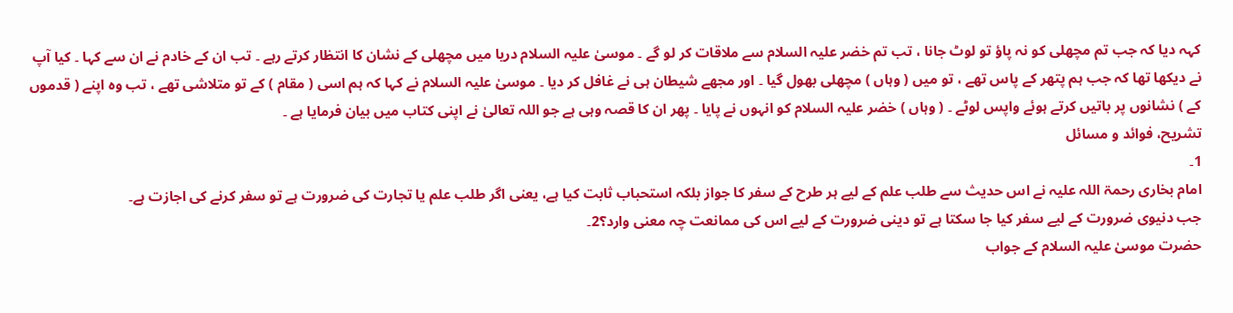کہہ دیا کہ جب تم مچھلی کو نہ پاؤ تو لوٹ جانا ، تب تم خضر علیہ السلام سے ملاقات کر لو گے ۔ موسیٰ علیہ السلام دریا میں مچھلی کے نشان کا انتظار کرتے رہے ۔ تب ان کے خادم نے ان سے کہا ۔ کیا آپ نے دیکھا تھا کہ جب ہم پتھر کے پاس تھے ، تو میں ( وہاں ) مچھلی بھول گیا ۔ اور مجھے شیطان ہی نے غافل کر دیا ۔ موسیٰ علیہ السلام نے کہا کہ ہم اسی ( مقام ) کے تو متلاشی تھے ، تب وہ اپنے ( قدموں کے ) نشانوں پر باتیں کرتے ہوئے واپس لوٹے ۔ ( وہاں ) خضر علیہ السلام کو انہوں نے پایا ۔ پھر ان کا قصہ وہی ہے جو اللہ تعالیٰ نے اپنی کتاب میں بیان فرمایا ہے ۔
تشریح، فوائد و مسائل
1۔
امام بخاری رحمۃ اللہ علیہ نے اس حدیث سے طلب علم کے لیے ہر طرح کے سفر کا جواز بلکہ استحباب ثابت کیا ہے، یعنی اگر طلب علم یا تجارت کی ضرورت ہے تو سفر کرنے کی اجازت ہے۔
جب دنیوی ضرورت کے لیے سفر کیا جا سکتا ہے تو دینی ضرورت کے لیے اس کی ممانعت چہ معنی وارد؟2۔
حضرت موسیٰ علیہ السلام کے جواب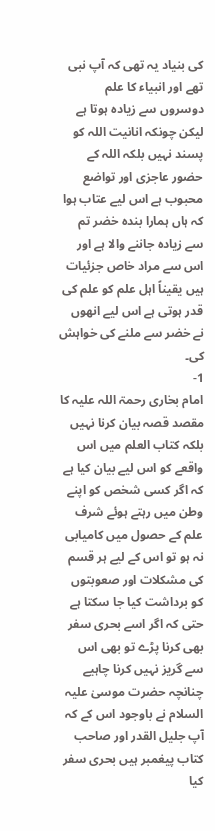کی بنیاد یہ تھی کہ آپ نبی تھے اور انبیاء کا علم دوسروں سے زیادہ ہوتا ہے لیکن چونکہ انانیت اللہ کو پسند نہیں بلکہ اللہ کے حضور عاجزی اور تواضع محبوب ہے اس لیے عتاب ہوا کہ ہاں ہمارا بندہ خضر تم سے زیادہ جاننے والا ہے اور اس سے مراد خاص جزئیات ہیں یقیناً اہل علم کو علم کی قدر ہوتی ہے اس لیے انھوں نے خضر سے ملنے کی خواہش کی۔
1-
امام بخاری رحمۃ اللہ علیہ کا مقصد قصہ بیان کرنا نہیں بلکہ کتاب العلم میں اس واقعے کو اس لیے بیان کیا ہے کہ اگر کسی شخص کو اپنے وطن میں رہتے ہوئے شرف علم کے حصول میں کامیابی نہ ہو تو اس کے لیے ہر قسم کی مشکلات اور صعوبتوں کو برداشت کیا جا سکتا ہے حتی کہ اگر اسے بحری سفر بھی کرنا پڑے تو بھی اس سے گریز نہیں کرنا چاہیے چنانچہ حضرت موسیٰ علیہ السلام نے باوجود اس کے کہ آپ جلیل القدر اور صاحب کتاب پیغمبر ہیں بحری سفر کیا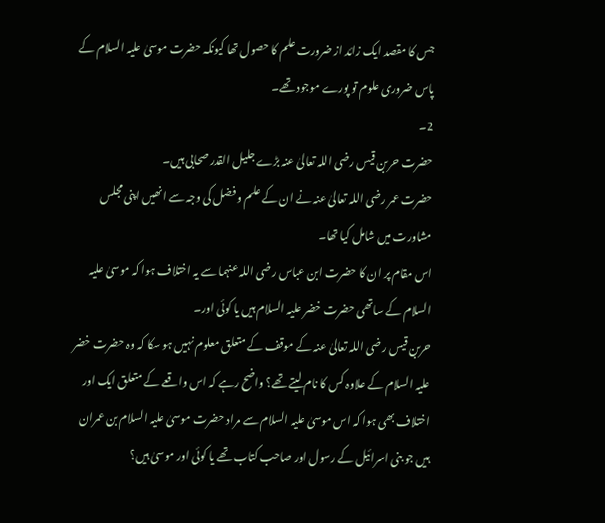جس کا مقصد ایک زائد از ضرورت علم کا حصول تھا کیونکہ حضرت موسیٰ علیہ السلام کے پاس ضروری علوم تو پورے موجود تھے۔
2۔
حضرت حربن قیس رضی اللہ تعالیٰ عنہ بڑے جلیل القدر صحابی ہیں۔
حضرت عمر رضی اللہ تعالیٰ عنہ نے ان کے علم و فضل کی وجہ سے انھیں اپنی مجلس مشاورت میں شامل کیا تھا۔
اس مقام پر ان کا حضرت ابن عباس رضی اللہ عنہما سے یہ اختلاف ہوا کہ موسیٰ علیہ السلام کے ساتھی حضرت خضر علیہ السلام ہیں یا کوئی اور۔
حربن قیس رضی اللہ تعالیٰ عنہ کے موقف کے متعلق معلوم نہیں ہو سکا کہ وہ حضرت خضر علیہ السلام کے علاوہ کس کا نام لیتے تھے؟ واضح رہے کہ اس واقعے کے متعلق ایک اور اختلاف بھی ہوا کہ اس موسیٰ علیہ السلام سے مراد حضرت موسیٰ علیہ السلام بن عمران ہیں جو بنی اسرائیل کے رسول اور صاحب کتاب تھے یا کوئی اور موسیٰ ہیں؟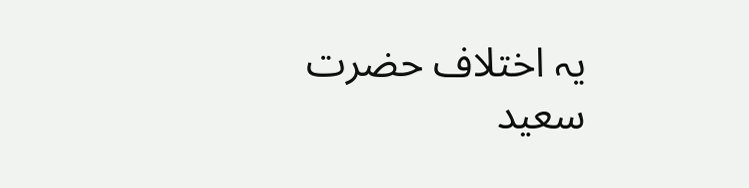یہ اختلاف حضرت سعید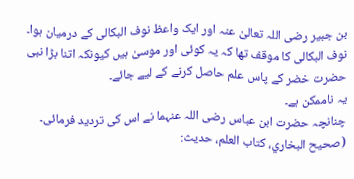بن جبیر رضی اللہ تعالیٰ عنہ اور ایک واعظ نوف البکالی کے درمیان ہوا۔
نوف البکالی کا موقف تھا کہ یہ کوئی اور موسیٰ ہیں کیونکہ اتنا بڑا نبی حضرت خضر کے پاس علم حاصل کرنے کے لیے جائے۔
یہ ناممکن ہے۔
چنانچہ حضرت ابن عباس رضی اللہ عنہما نے اس کی تردید فرمائی۔
(صحیح البخاري، کتاب العلم، حدیث: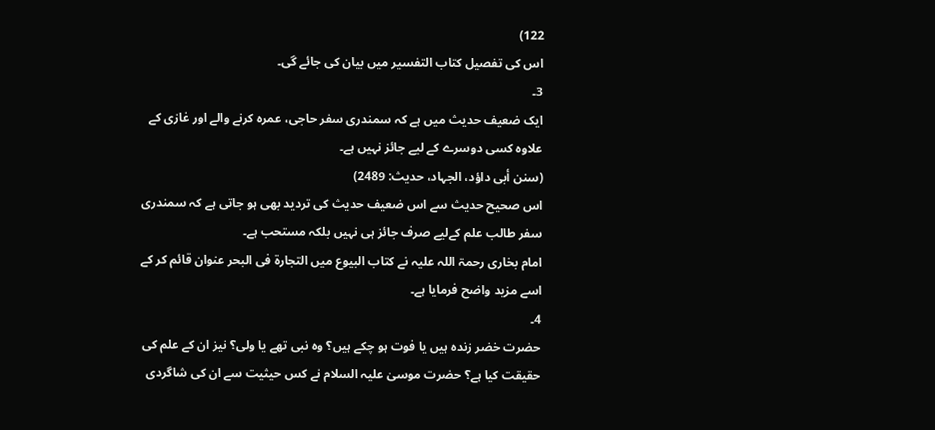122)
اس کی تفصیل کتاب التفسیر میں بیان کی جائے گی۔
3۔
ایک ضعیف حدیث میں ہے کہ سمندری سفر حاجی، عمرہ کرنے والے اور غازی کے علاوہ کسی دوسرے کے لیے جائز نہیں ہے۔
(سنن أبی داؤد، الجہاد، حدیث: 2489)
اس صحیح حدیث سے اس ضعیف حدیث کی تردید بھی ہو جاتی ہے کہ سمندری سفر طالب علم کےلیے صرف جائز ہی نہیں بلکہ مستحب ہے۔
امام بخاری رحمۃ اللہ علیہ نے کتاب البیوع میں التجارة فی البحر عنوان قائم کر کے اسے مزید واضح فرمایا ہے۔
4۔
حضرت خضر زندہ ہیں یا فوت ہو چکے ہیں؟ وہ نبی تھے یا ولی؟ نیز ان کے علم کی حقیقت کیا ہے؟ حضرت موسیٰ علیہ السلام نے کس حیثیت سے ان کی شاگردی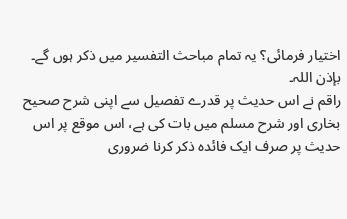اختیار فرمائی؟ یہ تمام مباحث التفسیر میں ذکر ہوں گے۔
بإذن اللہ۔
راقم نے اس حدیث پر قدرے تفصیل سے اپنی شرح صحیح بخاری اور شرح مسلم میں بات کی ہے، اس موقع پر اس حدیث پر صرف ایک فائدہ ذکر کرنا ضروری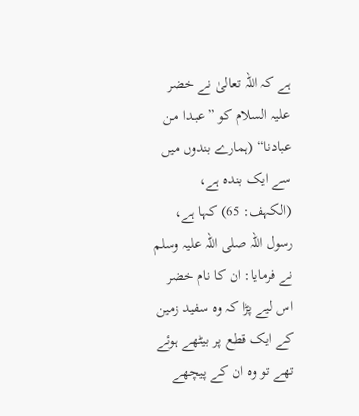ہے کہ اللہ تعالیٰ نے خضر علیہ السلام کو ”عبـدا مـن عبادنا“ (ہمارے بندوں میں سے ایک بندہ ہے، (الکہف: 65) کہا ہے، رسول اللہ صلی اللہ علیہ وسلم نے فرمایا: ان کا نام خضر اس لیے پڑا کہ وہ سفید زمین کے ایک قطع پر بیٹھے ہوئے تھے تو وہ ان کے پیچھے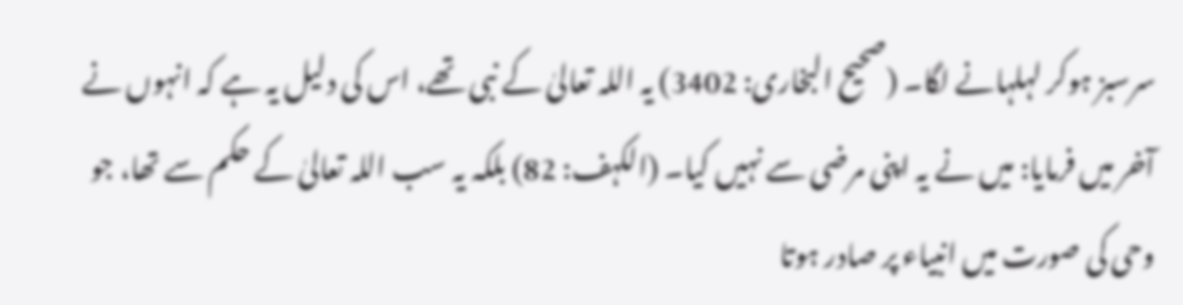سرسبز ہوکر لہلہانے لگا۔ (صحیح البخاری: 3402) یہ اللہ تعالیٰ کے نبی تھے، اس کی دلیل یہ ہے کہ انہوں نے آخر میں فرمایا: میں نے یہ اپنی مرضی سے نہیں کیا۔ (الکہف: 82) بلکہ یہ سب اللہ تعالیٰ کے حکم سے تھا، جو وحی کی صورت میں انبیاء پر صادر ہوتا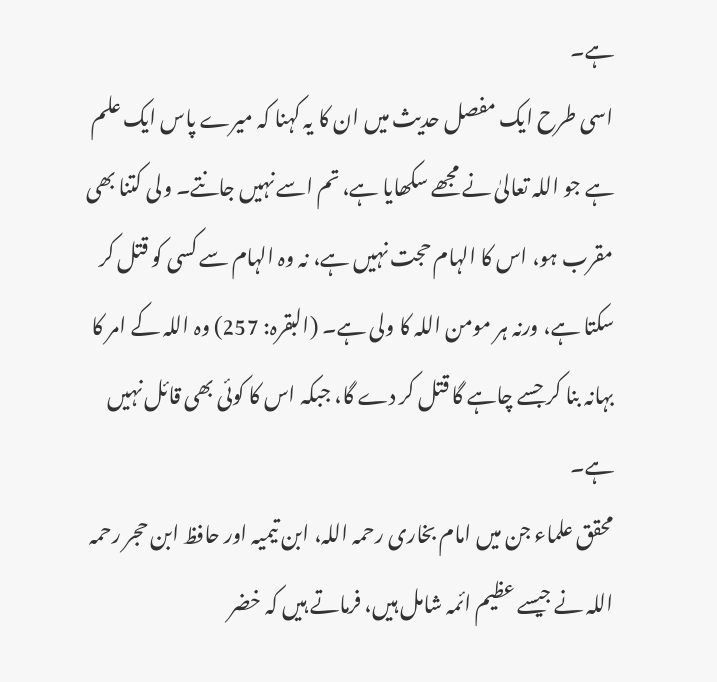ہے۔
اسی طرح ایک مفصل حدیث میں ان کا یہ کہنا کہ میرے پاس ایک علم ہے جو اللہ تعالیٰ نے مجھے سکھایا ہے، تم اسے نہیں جانتے۔ ولی کتنا بھی مقرب ہو، اس کا الہام حجت نہیں ہے، نہ وہ الہام سے کسی کو قتل کر سکتا ہے، ورنہ ہر مومن اللہ کا ولی ہے۔ (البقرہ: 257) وہ اللہ کے امر کا بہانہ بنا کر جسے چاہے گا قتل کر دے گا، جبکہ اس کا کوئی بھی قائل نہیں ہے۔
محقق علماء جن میں امام بخاری رحمہ اللہ، ابن تیمیہ اور حافظ ابن حجر رحمہ اللہ نے جیسے عظیم ائمہ شامل ہیں، فرماتے ہیں کہ خضر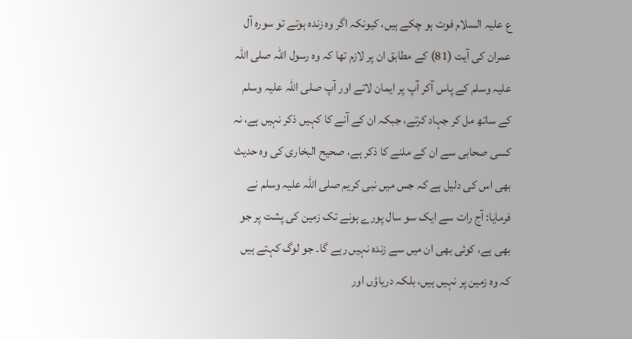ع علیہ السلام فوت ہو چکے ہیں، کیونکہ اگر وہ زندہ ہوتے تو سورہ آل عمران کی آیت (81) کے مطابق ان پر لازم تھا کہ وہ رسول اللہ صلی اللہ علیہ وسلم کے پاس آکر آپ پر ایمان لاتے اور آپ صلی اللہ علیہ وسلم کے ساتھ مل کر جہاد کرتے، جبکہ ان کے آنے کا کہیں ذکر نہیں ہے، نہ کسی صحابی سے ان کے ملنے کا ذکر ہے، صحيح البخاری کی وہ حدیث بھی اس کی دلیل ہے کہ جس میں نبی کریم صلی اللہ علیہ وسلم نے فرمایا: آج رات سے ایک سو سال پورے ہونے تک زمین کی پشت پر جو بھی ہے، کوئی بھی ان میں سے زندہ نہیں رہے گا۔ جو لوگ کہتے ہیں کہ وہ زمین پر نہیں ہیں، بلکہ دریاؤں اور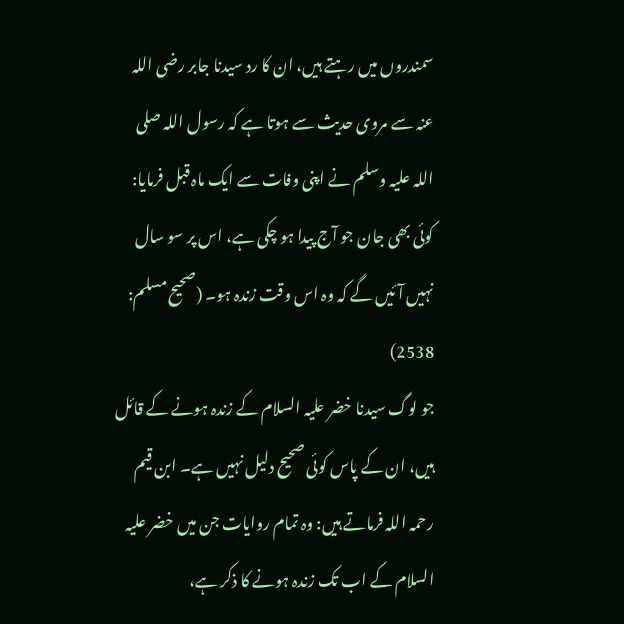سمندروں میں رہتے ہیں، ان کا رد سیدنا جابر رضی اللہ عنہ سے مروی حدیث سے ہوتا ہے کہ رسول اللہ صلی اللہ علیہ وسلم نے اپنی وفات سے ایک ماہ قبل فرمایا: کوئی بھی جان جو آج پیدا ہو چکی ہے، اس پر سو سال نہیں آئیں گے کہ وہ اس وقت زندہ ہو۔ (صحیح مسلم: 2538)
جو لوگ سیدنا خضر علیہ السلام کے زندہ ہونے کے قائل ہیں، ان کے پاس کوئی صحیح دلیل نہیں ہے۔ ابن قیم رحمہ اللہ فرماتے ہیں: وہ تمام روایات جن میں خضر علیہ السلام کے اب تک زندہ ہونے کا ذکر ہے،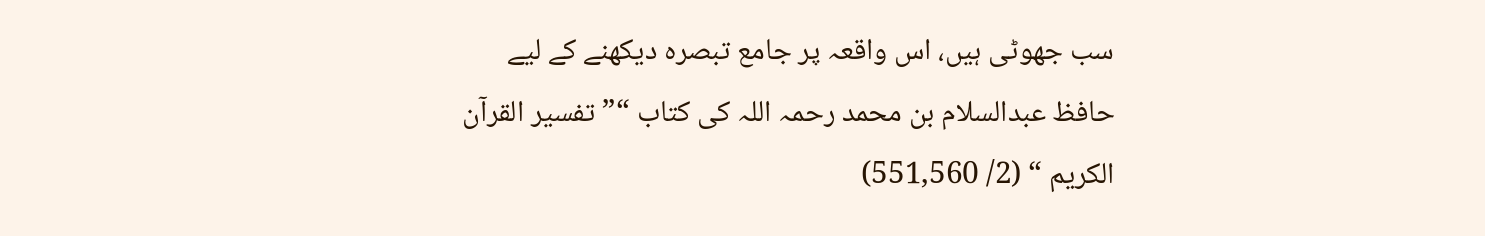سب جھوٹی ہیں، اس واقعہ پر جامع تبصرہ دیکھنے کے لیے حافظ عبدالسلام بن محمد رحمہ اللہ کی کتاب “” تفسير القرآن الكريم “ (2/ 551,560)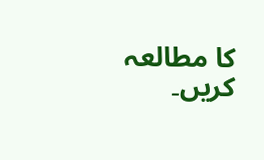کا مطالعہ کریں۔